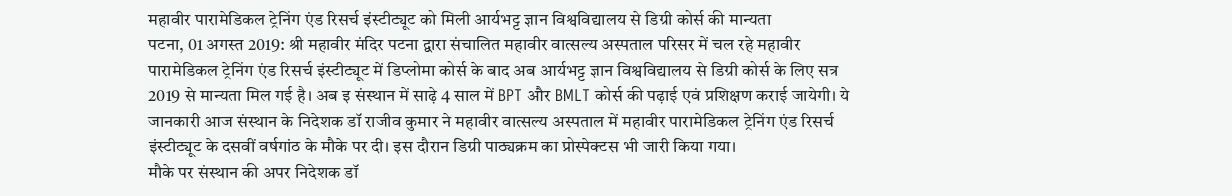महावीर पारामेडिकल ट्रेनिंग एंड रिसर्च इंस्टीट्यूट को मिली आर्यभट्ट ज्ञान विश्वविद्यालय से डिग्री कोर्स की मान्यता
पटना, 01 अगस्त 2019: श्री महावीर मंदिर पटना द्वारा संचालित महावीर वात्सल्य अस्पताल परिसर में चल रहे महावीर पारामेडिकल ट्रेनिंग एंड रिसर्च इंस्टीट्यूट में डिप्लोमा कोर्स के बाद अब आर्यभट्ट ज्ञान विश्वविद्यालय से डिग्री कोर्स के लिए सत्र 2019 से मान्यता मिल गई है। अब इ संस्थान में साढ़े 4 साल में BPT और BMLT कोर्स की पढ़ाई एवं प्रशिक्षण कराई जायेगी। ये जानकारी आज संस्थान के निदेशक डॉ राजीव कुमार ने महावीर वात्सल्य अस्पताल में महावीर पारामेडिकल ट्रेनिंग एंड रिसर्च इंस्टीट्यूट के दसवीं वर्षगांठ के मौके पर दी। इस दौरान डिग्री पाठ्यक्रम का प्रोस्पेक्टस भी जारी किया गया।
मौके पर संस्थान की अपर निदेशक डॉ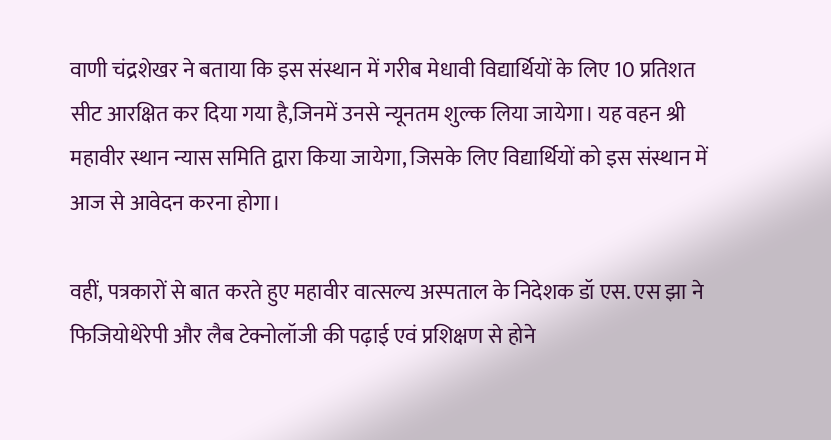वाणी चंद्रशेखर ने बताया कि इस संस्थान में गरीब मेधावी विद्यार्थियों के लिए 10 प्रतिशत सीट आरक्षित कर दिया गया है,जिनमें उनसे न्यूनतम शुल्क लिया जायेगा। यह वहन श्री महावीर स्थान न्यास समिति द्वारा किया जायेगा, जिसके लिए विद्यार्थियों को इस संस्थान में आज से आवेदन करना होगा।

वहीं, पत्रकारों से बात करते हुए महावीर वात्सल्य अस्पताल के निदेशक डॉ एस. एस झा ने फिजियोथेरेपी और लैब टेक्नोलॉजी की पढ़ाई एवं प्रशिक्षण से होने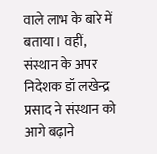वाले लाभ के बारे में बताया। वहीं, संस्थान के अपर निदेशक डॉ लखेन्द्र प्रसाद ने संस्थान को आगे बढ़ाने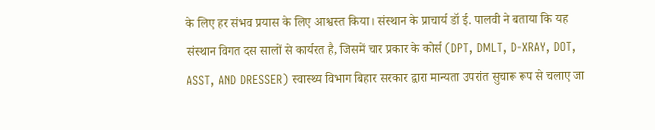के लिए हर संभव प्रयास के लिए आश्वस्त किया। संस्थान के प्राचार्य डॉ ई. पालवी ने बताया कि यह संस्थान विगत दस सालों से कार्यरत है, जिसमें चार प्रकार के कोर्स (DPT, DMLT, D-XRAY, DOT, ASST, AND DRESSER) स्वास्थ्य विभाग बिहार सरकार द्वारा मान्यता उपरांत सुचारू रूप से चलाए जा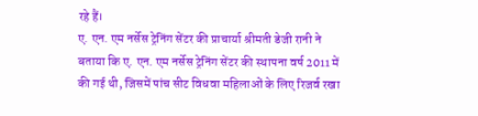रहे हैं।
ए. एन. एम नर्सेस ट्रेनिंग सेंटर की प्राचार्या श्रीमती डेजी रानी ने बताया कि ए. एन. एम नर्सेस ट्रेनिंग सेंटर की स्थापना वर्ष 2011 में की गई थी, जिसमें पांच सीट विधवा महिलाओं के लिए रिजर्व रखा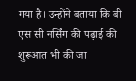गया है। उन्होंने बताया कि बी एस सी नर्सिंग की पढ़ाई की शुरूआत भी की जा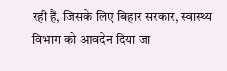रही हैं, जिसके लिए बिहार सरकार, स्वास्थ्य विभाग को आवदेन दिया जा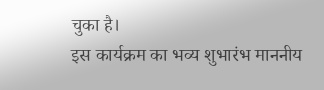चुका है।
इस कार्यक्रम का भव्य शुभारंभ माननीय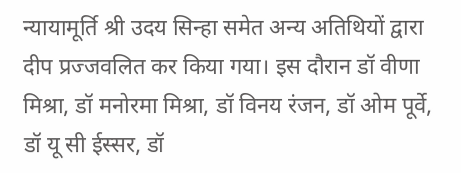न्यायामूर्ति श्री उदय सिन्हा समेत अन्य अतिथियों द्वारा दीप प्रज्जवलित कर किया गया। इस दौरान डॉ वीणा मिश्रा, डॉ मनोरमा मिश्रा, डॉ विनय रंजन, डॉ ओम पूर्वे, डॉ यू सी ईस्सर, डॉ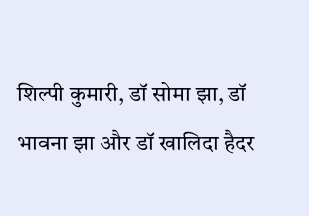शिल्पी कुमारी, डॉ सोमा झा, डॉ भावना झा और डॉ खालिदा हैदर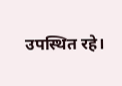उपस्थित रहे।